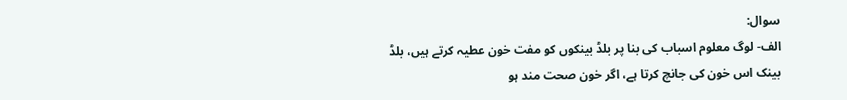سوال:
الف- لوگ معلوم اسباب کی بنا پر بلڈ بینکوں کو مفت خون عطیہ کرتے ہیں، بلڈ بینک اس خون کی جانچ کرتا ہے، اگر خون صحت مند ہو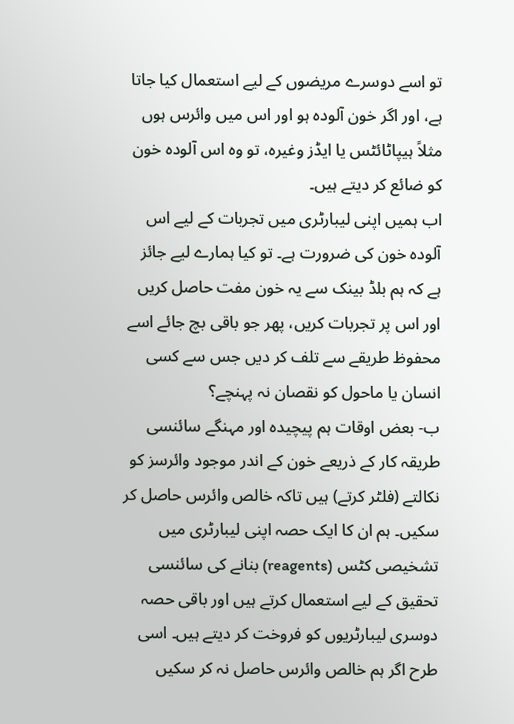تو اسے دوسرے مریضوں کے لیے استعمال کیا جاتا ہے، اور اگر خون آلودہ ہو اور اس میں وائرس ہوں مثلاً ہیپاٹائٹس یا ایڈز وغیرہ، تو وہ اس آلودہ خون کو ضائع کر دیتے ہیں۔
اب ہمیں اپنی لیبارٹری میں تجربات کے لیے اس آلودہ خون کی ضرورت ہے۔ تو کیا ہمارے لیے جائز ہے کہ ہم بلڈ بینک سے یہ خون مفت حاصل کریں اور اس پر تجربات کریں، پھر جو باقی بچ جائے اسے محفوظ طریقے سے تلف کر دیں جس سے کسی انسان یا ماحول کو نقصان نہ پہنچے؟
ب- بعض اوقات ہم پیچیدہ اور مہنگے سائنسی طریقہ کار کے ذریعے خون کے اندر موجود وائرسز کو نکالتے (فلٹر کرتے) ہیں تاکہ خالص وائرس حاصل کر سکیں۔ ہم ان کا ایک حصہ اپنی لیبارٹری میں تشخیصی کٹس (reagents) بنانے کی سائنسی تحقیق کے لیے استعمال کرتے ہیں اور باقی حصہ دوسری لیبارٹریوں کو فروخت کر دیتے ہیں۔ اسی طرح اگر ہم خالص وائرس حاصل نہ کر سکیں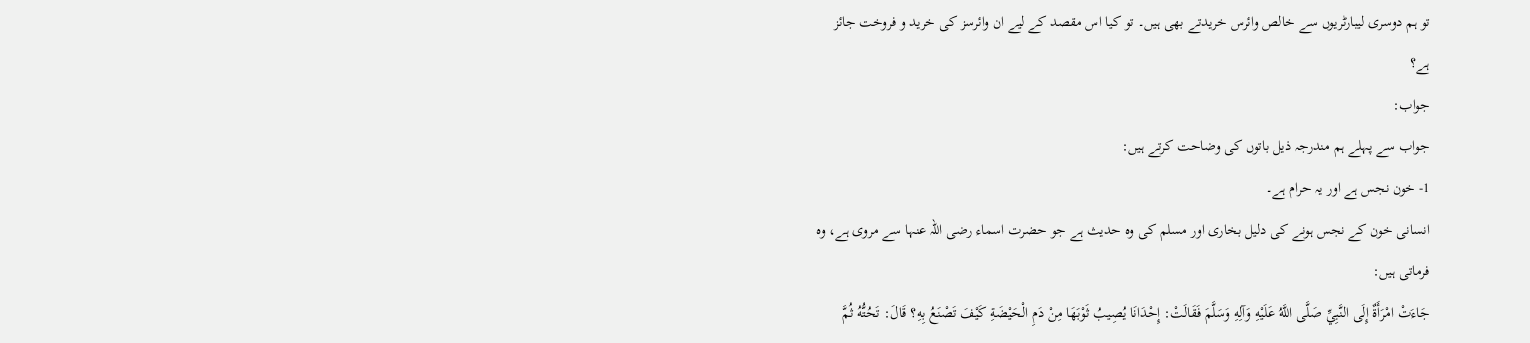تو ہم دوسری لیبارٹریوں سے خالص وائرس خریدتے بھی ہیں۔ تو کیا اس مقصد کے لیے ان وائرسز کی خرید و فروخت جائز ہے؟
جواب:
جواب سے پہلے ہم مندرجہ ذیل باتوں کی وضاحت کرتے ہیں:
1- خون نجس ہے اور یہ حرام ہے۔
انسانی خون کے نجس ہونے کی دلیل بخاری اور مسلم کی وہ حدیث ہے جو حضرت اسماء رضی اللہ عنہا سے مروی ہے، وہ فرماتی ہیں:
جَاءَتْ امْرَأَةٌ إِلَى النَّبِيِّ صَلَّى اللَّهُ عَلَيْهِ وَآلِهِ وَسَلَّمَ فَقَالَتْ: إِحْدَانَا يُصِيبُ ثَوْبَهَا مِنْ دَمِ الْحَيْضَةِ كَيْفَ تَصْنَعُ بِهِ؟ قَالَ: تَحُتُّهُ ثُمَّ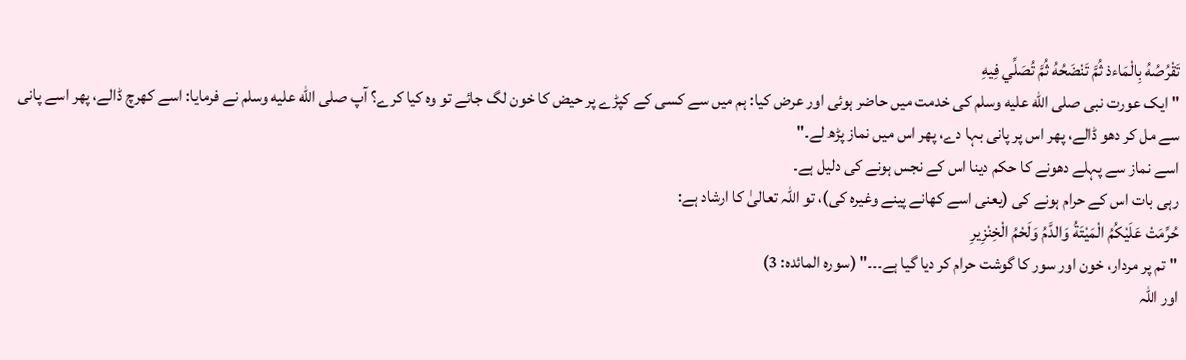تَقْرُصُهُ بِالْمَاءذ ثُمَّ تَنْضَحُهُ ثُمَّ تُصَلِّي فِيهِ
"ایک عورت نبی صلى الله عليه وسلم کی خدمت میں حاضر ہوئی اور عرض کیا: ہم میں سے کسی کے کپڑے پر حیض کا خون لگ جائے تو وہ کیا کرے؟ آپ صلى الله عليه وسلم نے فرمایا: اسے کھرچ ڈالے، پھر اسے پانی سے مل کر دھو ڈالے، پھر اس پر پانی بہا دے، پھر اس میں نماز پڑھ لے۔"
اسے نماز سے پہلے دھونے کا حکم دینا اس کے نجس ہونے کی دلیل ہے۔
رہی بات اس کے حرام ہونے کی (یعنی اسے کھانے پینے وغیرہ کی)، تو اللہ تعالیٰ کا ارشاد ہے:
حُرِّمَتْ عَلَيْكُمُ الْمَيْتَةُ وَالدَّمُ وَلَحْمُ الْخِنْزِيرِ
"تم پر مردار، خون اور سور کا گوشت حرام کر دیا گیا ہے۔۔۔" (سورہ المائدہ: 3)
اور اللہ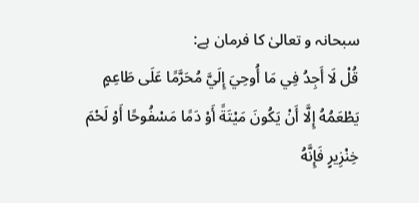سبحانہ و تعالیٰ کا فرمان ہے:
قُلْ لَا أَجِدُ فِي مَا أُوحِيَ إِلَيَّ مُحَرَّمًا عَلَى طَاعِمٍ يَطْعَمُهُ إِلَّا أَنْ يَكُونَ مَيْتَةً أَوْ دَمًا مَسْفُوحًا أَوْ لَحْمَ خِنْزِيرٍ فَإِنَّهُ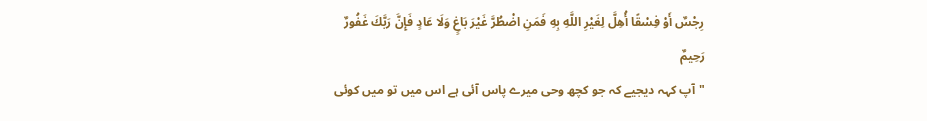رِجْسٌ أَوْ فِسْقًا أُهِلَّ لِغَيْرِ اللَّهِ بِهِ فَمَنِ اضْطُرَّ غَيْرَ بَاغٍ وَلَا عَادٍ فَإِنَّ رَبَّكَ غَفُورٌ رَحِيمٌ
"آپ کہہ دیجیے کہ جو کچھ وحی میرے پاس آئی ہے اس میں تو میں کوئی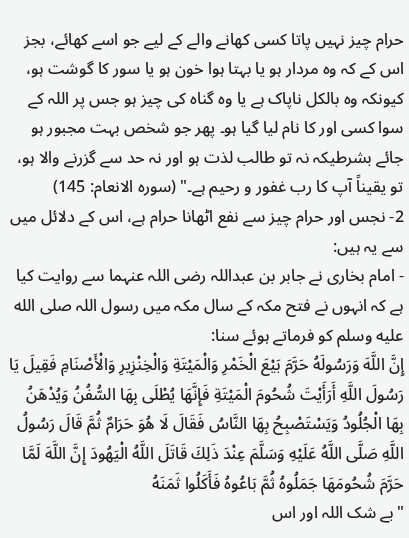حرام چیز نہیں پاتا کسی کھانے والے کے لیے جو اسے کھائے، بجز اس کے کہ وہ مردار ہو یا بہتا ہوا خون ہو یا سور کا گوشت ہو، کیونکہ وہ بالکل ناپاک ہے یا وہ گناہ کی چیز ہو جس پر اللہ کے سوا کسی اور کا نام لیا گیا ہو۔ پھر جو شخص بہت مجبور ہو جائے بشرطیکہ نہ تو طالب لذت ہو اور نہ حد سے گزرنے والا ہو، تو یقیناً آپ کا رب غفور و رحیم ہے۔" (سورہ الانعام: 145)
2- نجس اور حرام چیز سے نفع اٹھانا حرام ہے، اس کے دلائل میں سے یہ ہیں:
- امام بخاری نے جابر بن عبداللہ رضی اللہ عنہما سے روایت کیا ہے کہ انہوں نے فتح مکہ کے سال مکہ میں رسول اللہ صلى الله عليه وسلم کو فرماتے ہوئے سنا:
إِنَّ اللَّهَ وَرَسُولَهُ حَرَّمَ بَيْعَ الْخَمْرِ وَالْمَيْتَةِ وَالْخِنْزِيرِ وَالْأَصْنَامِ فَقِيلَ يَا رَسُولَ اللَّهِ أَرَأَيْتَ شُحُومَ الْمَيْتَةِ فَإِنَّهَا يُطْلَى بِهَا السُّفُنُ وَيُدْهَنُ بِهَا الْجُلُودُ وَيَسْتَصْبِحُ بِهَا النَّاسُ فَقَالَ لَا هُوَ حَرَامٌ ثُمَّ قَالَ رَسُولُ اللَّهِ صَلَّى اللَّهُ عَلَيْهِ وَسَلَّمَ عِنْدَ ذَلِكَ قَاتَلَ اللَّهُ الْيَهُودَ إِنَّ اللَّهَ لَمَّا حَرَّمَ شُحُومَهَا جَمَلُوهُ ثُمَّ بَاعُوهُ فَأَكَلُوا ثَمَنَهُ
"بے شک اللہ اور اس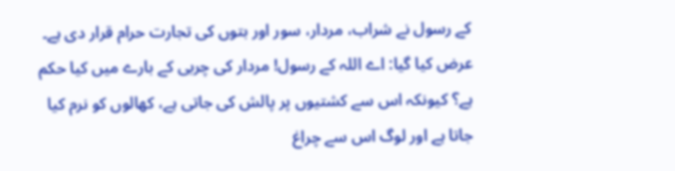کے رسول نے شراب، مردار، سور اور بتوں کی تجارت حرام قرار دی ہے۔ عرض کیا گیا: اے اللہ کے رسول! مردار کی چربی کے بارے میں کیا حکم ہے؟ کیونکہ اس سے کشتیوں پر پالش کی جاتی ہے، کھالوں کو نرم کیا جاتا ہے اور لوگ اس سے چراغ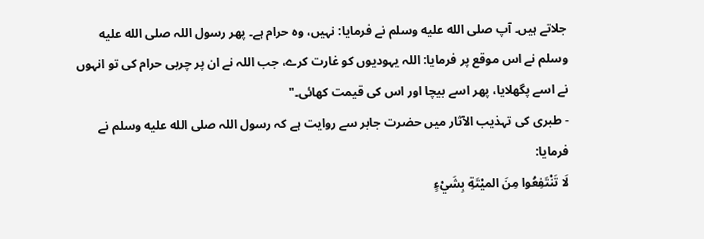جلاتے ہیں۔ آپ صلى الله عليه وسلم نے فرمایا: نہیں، وہ حرام ہے۔ پھر رسول اللہ صلى الله عليه وسلم نے اس موقع پر فرمایا: اللہ یہودیوں کو غارت کرے، جب اللہ نے ان پر چربی حرام کی تو انہوں نے اسے پگھلایا، پھر اسے بیچا اور اس کی قیمت کھائی۔"
- طبری کی تہذیب الآثار میں حضرت جابر سے روایت ہے کہ رسول اللہ صلى الله عليه وسلم نے فرمایا:
لَا تَنْتَفِعُوا مِنَ الميْتَةِ بِشَيْءٍ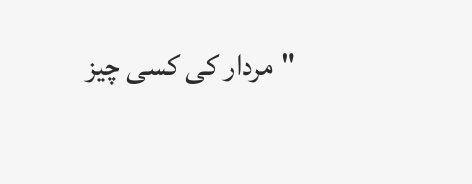"مردار کی کسی چیز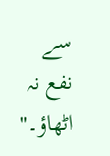سے نفع نہ اٹھاؤ۔"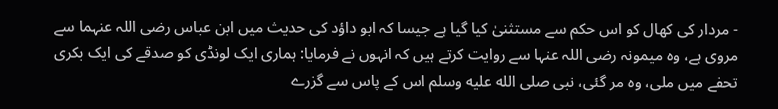- مردار کی کھال کو اس حکم سے مستثنیٰ کیا گیا ہے جیسا کہ ابو داؤد کی حدیث میں ابن عباس رضی اللہ عنہما سے مروی ہے، وہ میمونہ رضی اللہ عنہا سے روایت کرتے ہیں کہ انہوں نے فرمایا: ہماری ایک لونڈی کو صدقے کی ایک بکری تحفے میں ملی، وہ مر گئی، نبی صلى الله عليه وسلم اس کے پاس سے گزرے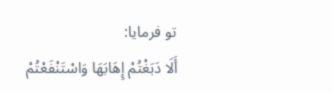تو فرمایا:
أَلَا دَبَغْتُمْ إِهَابَهَا وَاسْتَنْفَعْتُمْ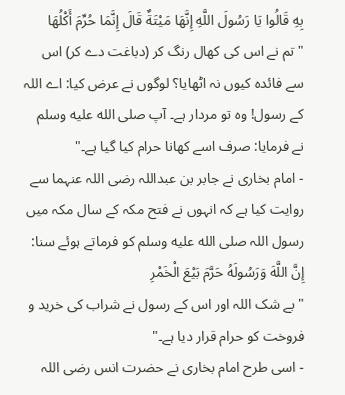بِهِ قَالُوا يَا رَسُولَ اللَّهِ إِنَّهَا مَيْتَةٌ قَالَ إِنَّمَا حُرِّمَ أَكْلُهَا
"تم نے اس کی کھال رنگ کر (دباغت دے کر) اس سے فائدہ کیوں نہ اٹھایا؟ لوگوں نے عرض کیا: اے اللہ کے رسول! وہ تو مردار ہے۔ آپ صلى الله عليه وسلم نے فرمایا: صرف اسے کھانا حرام کیا گیا ہے۔"
- امام بخاری نے جابر بن عبداللہ رضی اللہ عنہما سے روایت کیا ہے کہ انہوں نے فتح مکہ کے سال مکہ میں رسول اللہ صلى الله عليه وسلم کو فرماتے ہوئے سنا:
إِنَّ اللَّهَ وَرَسُولَهُ حَرَّمَ بَيْعَ الْخَمْرِ
"بے شک اللہ اور اس کے رسول نے شراب کی خرید و فروخت کو حرام قرار دیا ہے۔"
- اسی طرح امام بخاری نے حضرت انس رضی اللہ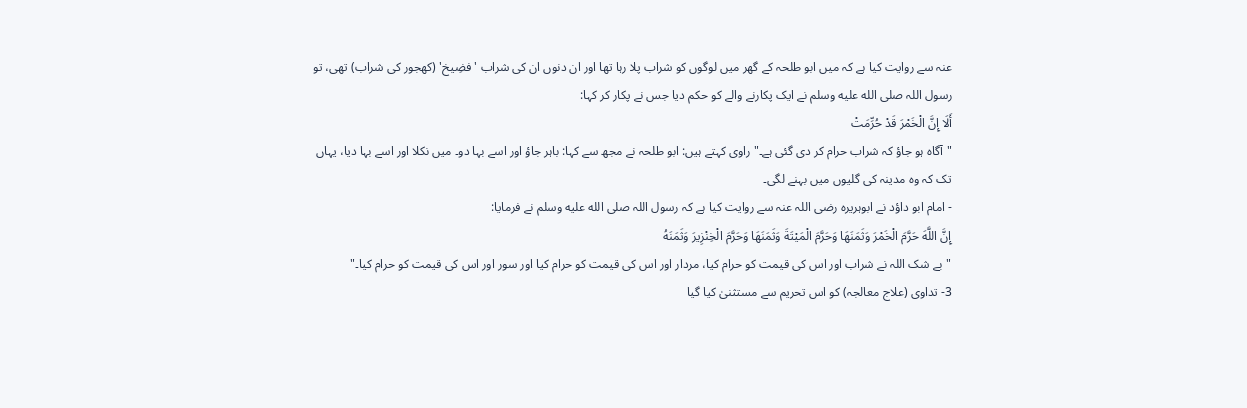عنہ سے روایت کیا ہے کہ میں ابو طلحہ کے گھر میں لوگوں کو شراب پلا رہا تھا اور ان دنوں ان کی شراب 'فضِیخ' (کھجور کی شراب) تھی، تو رسول اللہ صلى الله عليه وسلم نے ایک پکارنے والے کو حکم دیا جس نے پکار کر کہا:
أَلَا إِنَّ الْخَمْرَ قَدْ حُرِّمَتْ
"آگاہ ہو جاؤ کہ شراب حرام کر دی گئی ہے۔" راوی کہتے ہیں: ابو طلحہ نے مجھ سے کہا: باہر جاؤ اور اسے بہا دو۔ میں نکلا اور اسے بہا دیا، یہاں تک کہ وہ مدینہ کی گلیوں میں بہنے لگی۔
- امام ابو داؤد نے ابوہریرہ رضی اللہ عنہ سے روایت کیا ہے کہ رسول اللہ صلى الله عليه وسلم نے فرمایا:
إِنَّ اللَّهَ حَرَّمَ الْخَمْرَ وَثَمَنَهَا وَحَرَّمَ الْمَيْتَةَ وَثَمَنَهَا وَحَرَّمَ الْخِنْزِيرَ وَثَمَنَهُ
"بے شک اللہ نے شراب اور اس کی قیمت کو حرام کیا، مردار اور اس کی قیمت کو حرام کیا اور سور اور اس کی قیمت کو حرام کیا۔"
3- تداوی (علاج معالجہ) کو اس تحریم سے مستثنیٰ کیا گیا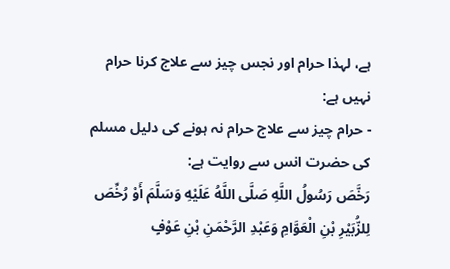ہے، لہذا حرام اور نجس چیز سے علاج کرنا حرام نہیں ہے:
- حرام چیز سے علاج حرام نہ ہونے کی دلیل مسلم کی حضرت انس سے روایت ہے:
رَخَّصَ رَسُولُ اللَّهِ صَلَّى اللَّهُ عَلَيْهِ وَسَلَّمَ أَوْ رُخِّصَ لِلزُّبَيْرِ بْنِ الْعَوَّامِ وَعَبْدِ الرَّحْمَنِ بْنِ عَوْفٍ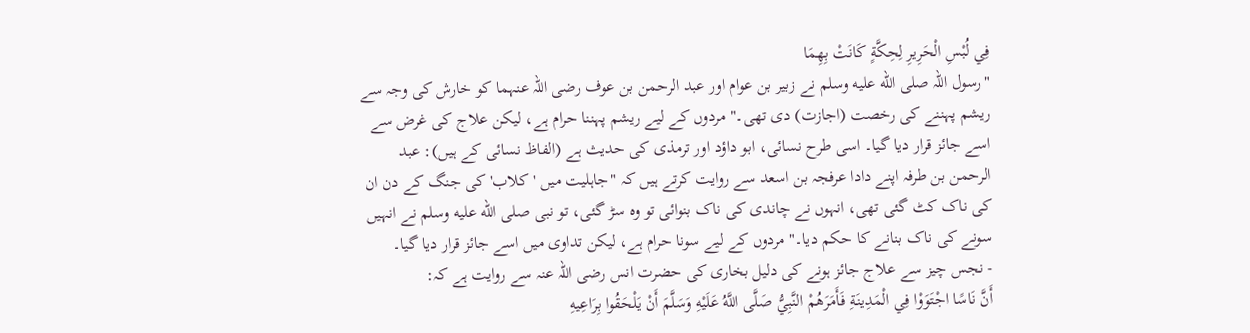فِي لُبْسِ الْحَرِيرِ لِحِكَّةٍ كَانَتْ بِهِمَا
"رسول اللہ صلى الله عليه وسلم نے زبیر بن عوام اور عبد الرحمن بن عوف رضی اللہ عنہما کو خارش کی وجہ سے ریشم پہننے کی رخصت (اجازت) دی تھی۔" مردوں کے لیے ریشم پہننا حرام ہے، لیکن علاج کی غرض سے اسے جائز قرار دیا گیا۔ اسی طرح نسائی، ابو داؤد اور ترمذی کی حدیث ہے (الفاظ نسائی کے ہیں): عبد الرحمن بن طرفہ اپنے دادا عرفجہ بن اسعد سے روایت کرتے ہیں کہ "جاہلیت میں 'کلاب' کی جنگ کے دن ان کی ناک کٹ گئی تھی، انہوں نے چاندی کی ناک بنوائی تو وہ سڑ گئی، تو نبی صلى الله عليه وسلم نے انہیں سونے کی ناک بنانے کا حکم دیا۔" مردوں کے لیے سونا حرام ہے، لیکن تداوی میں اسے جائز قرار دیا گیا۔
- نجس چیز سے علاج جائز ہونے کی دلیل بخاری کی حضرت انس رضی اللہ عنہ سے روایت ہے کہ:
أَنَّ نَاسًا اجْتَوَوْا فِي الْمَدِينَةِ فَأَمَرَهُمْ النَّبِيُّ صَلَّى اللَّهُ عَلَيْهِ وَسَلَّمَ أَنْ يَلْحَقُوا بِرَاعِيهِ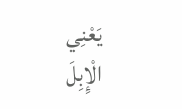يَعْنِي الْإِبِلَ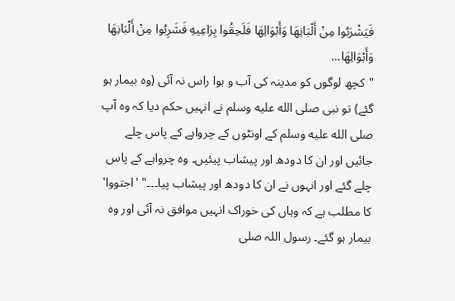فَيَشْرَبُوا مِنْ أَلْبَانِهَا وَأَبْوَالِهَا فَلَحِقُوا بِرَاعِيهِ فَشَرِبُوا مِنْ أَلْبَانِهَا وَأَبْوَالِهَا...
"کچھ لوگوں کو مدینہ کی آب و ہوا راس نہ آئی (وہ بیمار ہو گئے) تو نبی صلى الله عليه وسلم نے انہیں حکم دیا کہ وہ آپ صلى الله عليه وسلم کے اونٹوں کے چرواہے کے پاس چلے جائیں اور ان کا دودھ اور پیشاب پیئیں۔ وہ چرواہے کے پاس چلے گئے اور انہوں نے ان کا دودھ اور پیشاب پیا۔۔۔" 'اجتووا' کا مطلب ہے کہ وہاں کی خوراک انہیں موافق نہ آئی اور وہ بیمار ہو گئے۔ رسول اللہ صلى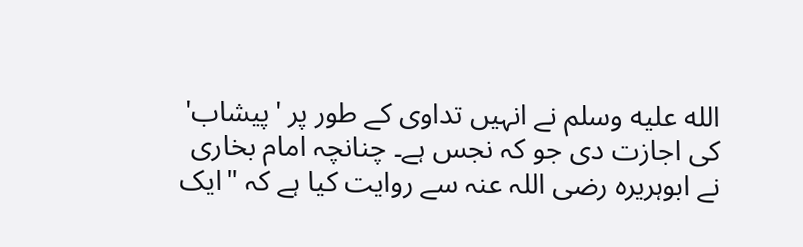الله عليه وسلم نے انہیں تداوی کے طور پر 'پیشاب' کی اجازت دی جو کہ نجس ہے۔ چنانچہ امام بخاری نے ابوہریرہ رضی اللہ عنہ سے روایت کیا ہے کہ "ایک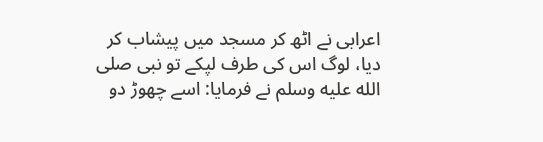اعرابی نے اٹھ کر مسجد میں پیشاب کر دیا، لوگ اس کی طرف لپکے تو نبی صلى الله عليه وسلم نے فرمایا: اسے چھوڑ دو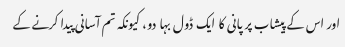اور اس کے پیشاب پر پانی کا ایک ڈول بہا دو، کیونکہ تم آسانی پیدا کرنے کے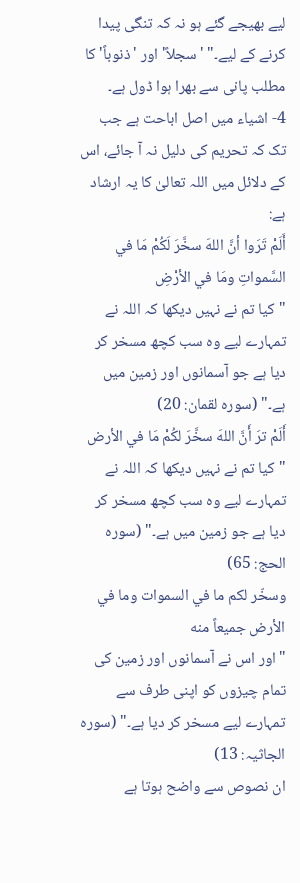لیے بھیجے گئے ہو نہ کہ تنگی پیدا کرنے کے لیے۔" 'سجلاً' اور 'ذنوباً' کا مطلب پانی سے بھرا ہوا ڈول ہے۔
4- اشیاء میں اصل اباحت ہے جب تک کہ تحریم کی دلیل نہ آ جائے، اس کے دلائل میں اللہ تعالیٰ کا یہ ارشاد ہے:
أَلَمْ تَرَوا أنَّ اللهَ سخَّرَ لَكُمْ مَا في السَّمواتِ ومَا في الأرْضِ
"کیا تم نے نہیں دیکھا کہ اللہ نے تمہارے لیے وہ سب کچھ مسخر کر دیا ہے جو آسمانوں اور زمین میں ہے۔" (سورہ لقمان: 20)
أَلَمْ ترَ أَنَّ اللهَ سخَّرَ لكُمْ مَا في الأرض
"کیا تم نے نہیں دیکھا کہ اللہ نے تمہارے لیے وہ سب کچھ مسخر کر دیا ہے جو زمین میں ہے۔" (سورہ الحج: 65)
وسخّر لكم ما في السموات وما في الأرض جميعاً منه
"اور اس نے آسمانوں اور زمین کی تمام چیزوں کو اپنی طرف سے تمہارے لیے مسخر کر دیا ہے۔" (سورہ الجاثیہ: 13)
ان نصوص سے واضح ہوتا ہے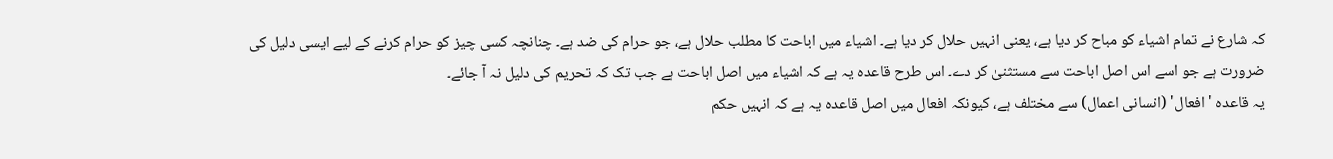کہ شارع نے تمام اشیاء کو مباح کر دیا ہے، یعنی انہیں حلال کر دیا ہے۔ اشیاء میں اباحت کا مطلب حلال ہے، جو حرام کی ضد ہے۔ چنانچہ کسی چیز کو حرام کرنے کے لیے ایسی دلیل کی ضرورت ہے جو اسے اس اصل اباحت سے مستثنیٰ کر دے۔ اس طرح قاعدہ یہ ہے کہ اشیاء میں اصل اباحت ہے جب تک کہ تحریم کی دلیل نہ آ جائے۔
یہ قاعدہ 'افعال' (انسانی اعمال) سے مختلف ہے، کیونکہ افعال میں اصل قاعدہ یہ ہے کہ انہیں حکم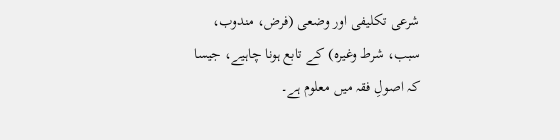شرعی تکلیفی اور وضعی (فرض، مندوب، سبب، شرط وغیرہ) کے تابع ہونا چاہیے، جیسا کہ اصولِ فقہ میں معلوم ہے۔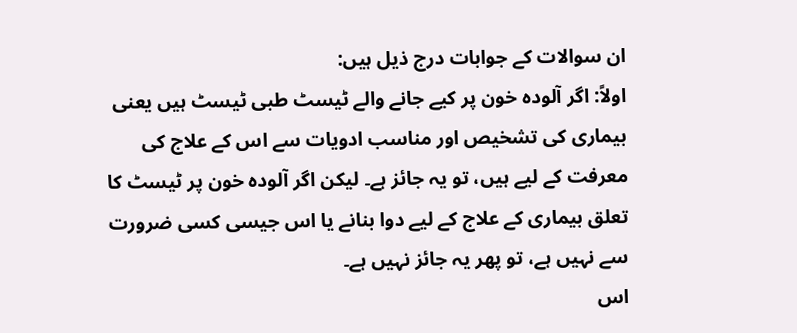ان سوالات کے جوابات درج ذیل ہیں:
اولاً: اگر آلودہ خون پر کیے جانے والے ٹیسٹ طبی ٹیسٹ ہیں یعنی بیماری کی تشخیص اور مناسب ادویات سے اس کے علاج کی معرفت کے لیے ہیں، تو یہ جائز ہے۔ لیکن اگر آلودہ خون پر ٹیسٹ کا تعلق بیماری کے علاج کے لیے دوا بنانے یا اس جیسی کسی ضرورت سے نہیں ہے، تو پھر یہ جائز نہیں ہے۔
اس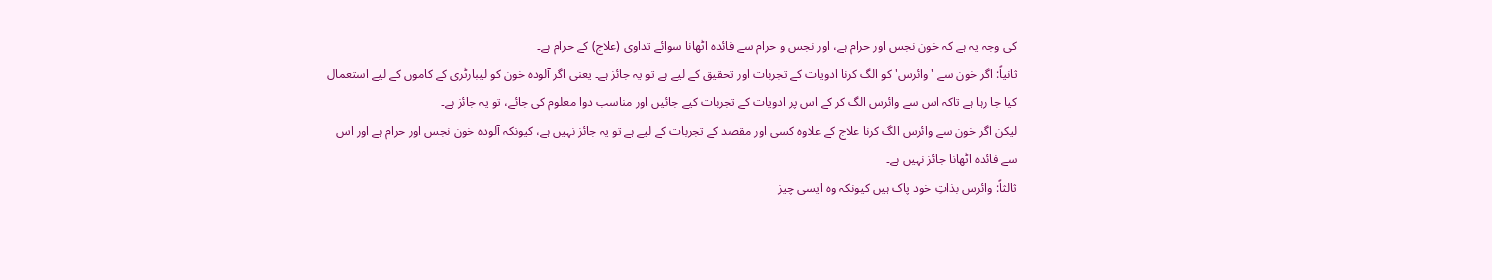کی وجہ یہ ہے کہ خون نجس اور حرام ہے، اور نجس و حرام سے فائدہ اٹھانا سوائے تداوی (علاج) کے حرام ہے۔
ثانیاً: اگر خون سے 'وائرس' کو الگ کرنا ادویات کے تجربات اور تحقیق کے لیے ہے تو یہ جائز ہے۔ یعنی اگر آلودہ خون کو لیبارٹری کے کاموں کے لیے استعمال کیا جا رہا ہے تاکہ اس سے وائرس الگ کر کے اس پر ادویات کے تجربات کیے جائیں اور مناسب دوا معلوم کی جائے، تو یہ جائز ہے۔
لیکن اگر خون سے وائرس الگ کرنا علاج کے علاوہ کسی اور مقصد کے تجربات کے لیے ہے تو یہ جائز نہیں ہے، کیونکہ آلودہ خون نجس اور حرام ہے اور اس سے فائدہ اٹھانا جائز نہیں ہے۔
ثالثاً: وائرس بذاتِ خود پاک ہیں کیونکہ وہ ایسی چیز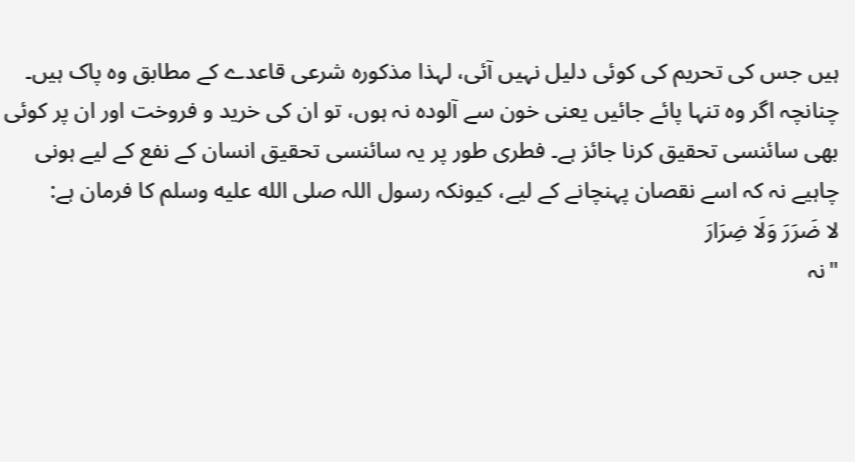ہیں جس کی تحریم کی کوئی دلیل نہیں آئی، لہذا مذکورہ شرعی قاعدے کے مطابق وہ پاک ہیں۔ چنانچہ اگر وہ تنہا پائے جائیں یعنی خون سے آلودہ نہ ہوں، تو ان کی خرید و فروخت اور ان پر کوئی بھی سائنسی تحقیق کرنا جائز ہے۔ فطری طور پر یہ سائنسی تحقیق انسان کے نفع کے لیے ہونی چاہیے نہ کہ اسے نقصان پہنچانے کے لیے، کیونکہ رسول اللہ صلى الله عليه وسلم کا فرمان ہے:
لا ضَرَرَ وَلَا ضِرَارَ
"نہ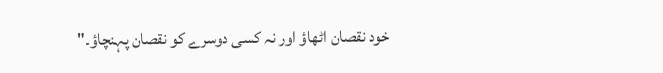خود نقصان اٹھاؤ اور نہ کسی دوسرے کو نقصان پہنچاؤ۔"